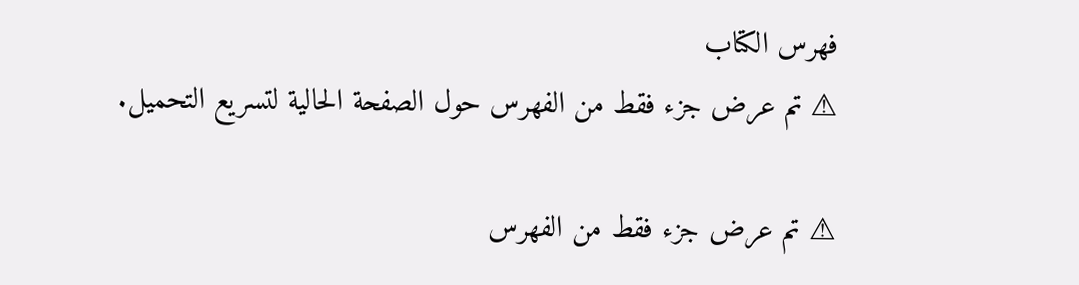فهرس الكتاب
⚠ تم عرض جزء فقط من الفهرس حول الصفحة الحالية لتسريع التحميل.

⚠ تم عرض جزء فقط من الفهرس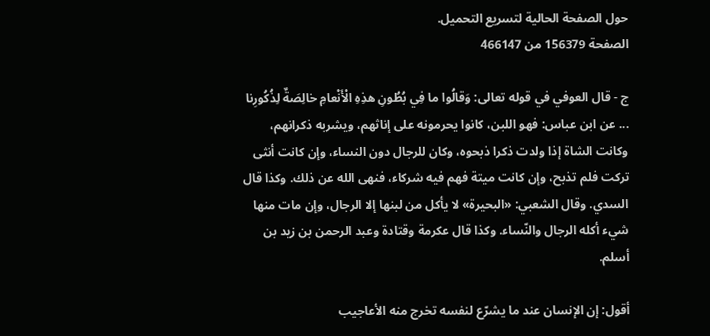حول الصفحة الحالية لتسريع التحميل.
الصفحة 156379 من 466147

ج - قال العوفي في قوله تعالى: وَقالُوا ما فِي بُطُونِ هذِهِ الْأَنْعامِ خالِصَةٌ لِذُكُورِنا ... عن ابن عباس: فهو اللبن، كانوا يحرمونه على إناثهم، ويشربه ذكرانهم، وكانت الشاة إذا ولدت ذكرا ذبحوه، وكان للرجال دون النساء، وإن كانت أنثى تركت فلم تذبح، وإن كانت ميتة فهم فيه شركاء، فنهى الله عن ذلك. وكذا قال السدي. وقال الشعبي: «البحيرة» لا يأكل من لبنها إلا الرجال، وإن مات منها شيء أكله الرجال والنّساء. وكذا قال عكرمة وقتادة وعبد الرحمن بن زيد بن أسلم.

أقول: إن الإنسان عند ما يشرّع لنفسه تخرج منه الأعاجيب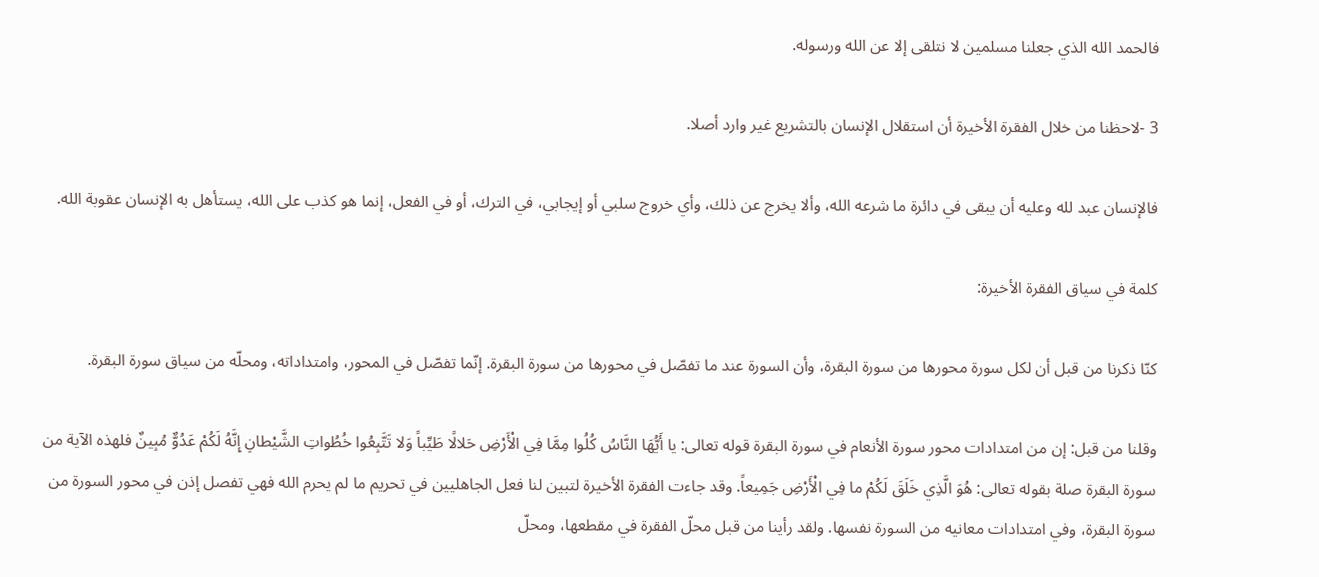فالحمد الله الذي جعلنا مسلمين لا نتلقى إلا عن الله ورسوله.

3 -لاحظنا من خلال الفقرة الأخيرة أن استقلال الإنسان بالتشريع غير وارد أصلا.

فالإنسان عبد لله وعليه أن يبقى في دائرة ما شرعه الله، وألا يخرج عن ذلك، وأي خروج سلبي أو إيجابي، في الترك، أو في الفعل، إنما هو كذب على الله، يستأهل به الإنسان عقوبة الله.

كلمة في سياق الفقرة الأخيرة:

كنّا ذكرنا من قبل أن لكل سورة محورها من سورة البقرة، وأن السورة عند ما تفصّل في محورها من سورة البقرة. إنّما تفصّل في المحور، وامتداداته، ومحلّه من سياق سورة البقرة.

وقلنا من قبل: إن من امتدادات محور سورة الأنعام في سورة البقرة قوله تعالى: يا أَيُّهَا النَّاسُ كُلُوا مِمَّا فِي الْأَرْضِ حَلالًا طَيِّباً وَلا تَتَّبِعُوا خُطُواتِ الشَّيْطانِ إِنَّهُ لَكُمْ عَدُوٌّ مُبِينٌ فلهذه الآية من سورة البقرة صلة بقوله تعالى: هُوَ الَّذِي خَلَقَ لَكُمْ ما فِي الْأَرْضِ جَمِيعاً. وقد جاءت الفقرة الأخيرة لتبين لنا فعل الجاهليين في تحريم ما لم يحرم الله فهي تفصل إذن في محور السورة من سورة البقرة، وفي امتدادات معانيه من السورة نفسها. ولقد رأينا من قبل محلّ الفقرة في مقطعها، ومحلّ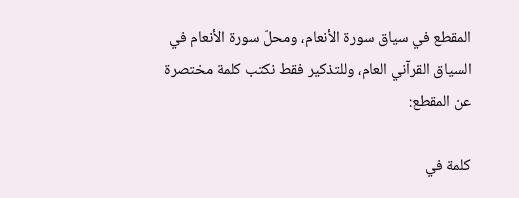المقطع في سياق سورة الأنعام، ومحلّ سورة الأنعام في السياق القرآني العام، وللتذكير فقط نكتب كلمة مختصرة عن المقطع:

كلمة في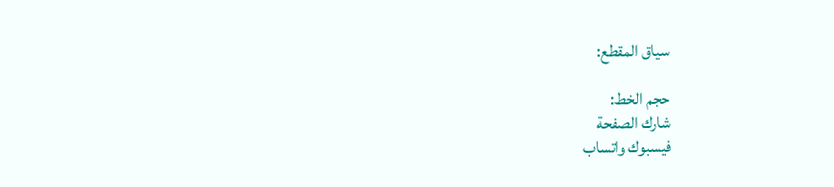سياق المقطع:

حجم الخط:
شارك الصفحة
فيسبوك واتساب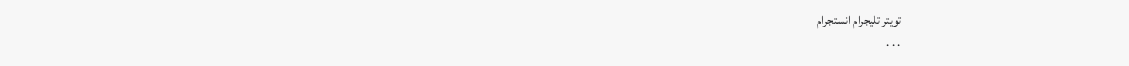تويتر تليجرام انستجرام
. . .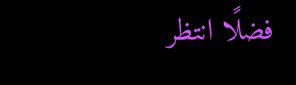فضلًا انتظر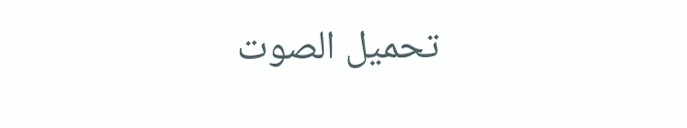تحميل الصوت